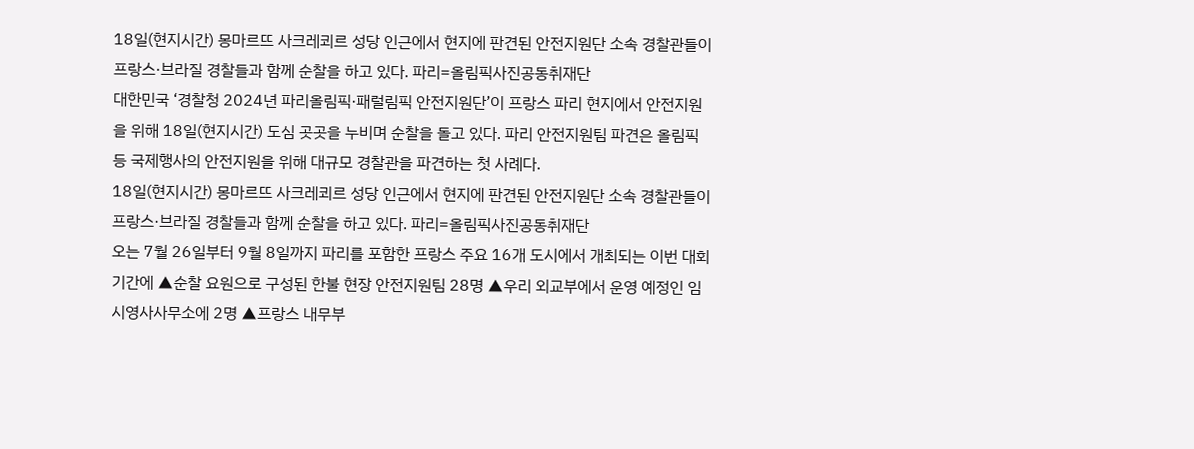18일(현지시간) 몽마르뜨 사크레쾨르 성당 인근에서 현지에 판견된 안전지원단 소속 경찰관들이 프랑스·브라질 경찰들과 함께 순찰을 하고 있다. 파리=올림픽사진공동취재단
대한민국 ‘경찰청 2024년 파리올림픽·패럴림픽 안전지원단’이 프랑스 파리 현지에서 안전지원을 위해 18일(현지시간) 도심 곳곳을 누비며 순찰을 돌고 있다. 파리 안전지원팀 파견은 올림픽 등 국제행사의 안전지원을 위해 대규모 경찰관을 파견하는 첫 사례다.
18일(현지시간) 몽마르뜨 사크레쾨르 성당 인근에서 현지에 판견된 안전지원단 소속 경찰관들이 프랑스·브라질 경찰들과 함께 순찰을 하고 있다. 파리=올림픽사진공동취재단
오는 7월 26일부터 9월 8일까지 파리를 포함한 프랑스 주요 16개 도시에서 개최되는 이번 대회 기간에 ▲순찰 요원으로 구성된 한불 현장 안전지원팀 28명 ▲우리 외교부에서 운영 예정인 임시영사사무소에 2명 ▲프랑스 내무부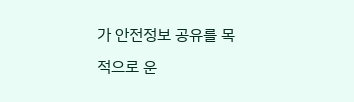가 안전정보 공유를 목적으로 운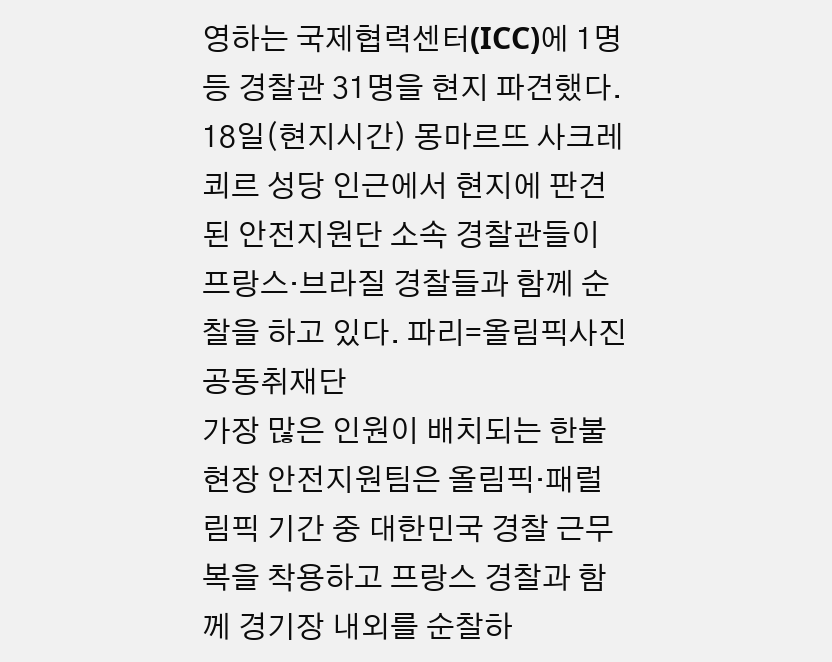영하는 국제협력센터(ICC)에 1명 등 경찰관 31명을 현지 파견했다.
18일(현지시간) 몽마르뜨 사크레쾨르 성당 인근에서 현지에 판견된 안전지원단 소속 경찰관들이 프랑스·브라질 경찰들과 함께 순찰을 하고 있다. 파리=올림픽사진공동취재단
가장 많은 인원이 배치되는 한불 현장 안전지원팀은 올림픽·패럴림픽 기간 중 대한민국 경찰 근무복을 착용하고 프랑스 경찰과 함께 경기장 내외를 순찰하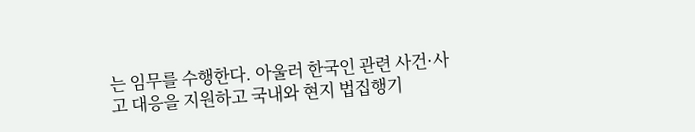는 임무를 수행한다. 아울러 한국인 관련 사건·사고 대응을 지원하고 국내와 현지 법집행기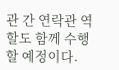관 간 연락관 역할도 함께 수행할 예정이다.